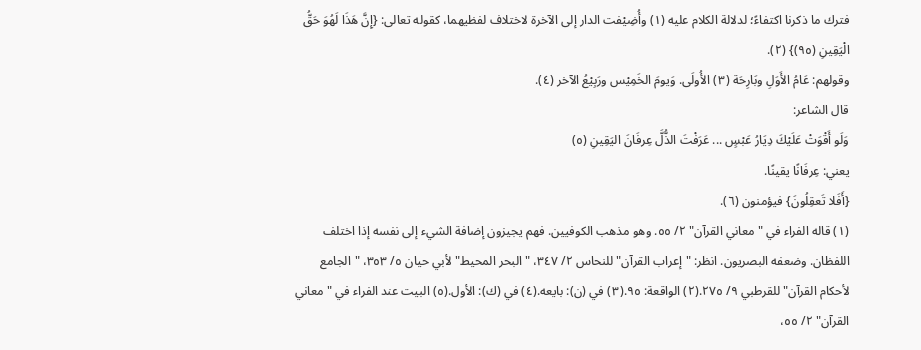فترك ما ذكرنا اكتفاءً؛ لدلالة الكلام عليه (١) وأُضِيْفت الدار إلى الآخرة لاختلاف لفظيهما، كقوله تعالى: {إِنَّ هَذَا لَهُوَ حَقُّ الْيَقِينِ (٩٥)} (٢).
وقولهم: عَامُ الأَوَلِ وبَارِحَة (٣) الأُولَى. وَيومَ الخَمِيْس ورَبِيْعُ الآخر (٤).
قال الشاعر:
وَلَو أَقْوَتْ عَلَيْكَ دِيَارُ عَبْسٍ ... عَرَفْتَ الذُّلَّ عِرفَانَ اليَقِينِ (٥)
يعني: عِرفَانًا يقينًا.
{أَفَلا تَعقِلُونَ} فيؤمنون (٦).
(١) قاله الفراء في "معاني القرآن" ٢/ ٥٥. وهو مذهب الكوفيين. فهم يجيزون إضافة الشيء إلى نفسه إذا اختلف اللفظان. وضعفه البصريون. انظر: "إعراب القرآن" للنحاس ٢/ ٣٤٧، "البحر المحيط" لأبي حيان ٥/ ٣٥٣، "الجامع لأحكام القرآن" للقرطبي ٩/ ٢٧٥.(٢) الواقعة: ٩٥.(٣) في (ن): بايعه.(٤) في (ك): الأول.(٥) البيت عند الفراء في "معاني القرآن" ٢/ ٥٥،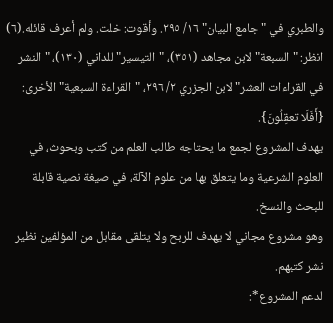والطبري في "جامع البيان" ١٦/ ٢٩٥. وأقوت: خلت. ولم أعرف قائله.(٦) انظر: "السبعة" لابن مجاهد (٣٥١)، "التيسير" للداني (١٣٠)، "النشر في القراءات العشر" لابن الجزري ٢/ ٢٩٦، "القراءة السبعية" الأخرى: {أَفَلَا تعقِلُونَ}.
يهدف المشروع لجمع ما يحتاجه طالب العلم من كتب وبحوث، في العلوم الشرعية وما يتعلق بها من علوم الآلة، في صيغة نصية قابلة للبحث والنسخ.
وهو مشروع مجاني لا يهدف للربح ولا يتلقى مقابل من المؤلفين نظير نشر كتبهم.
لدعم المشروع*: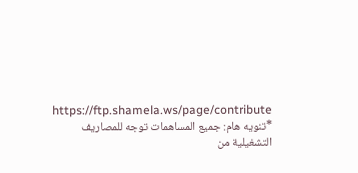https://ftp.shamela.ws/page/contribute
*تنويه هام: جميع المساهمات توجه للمصاريف التشغيلية من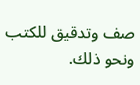صف وتدقيق للكتب ونحو ذلك.